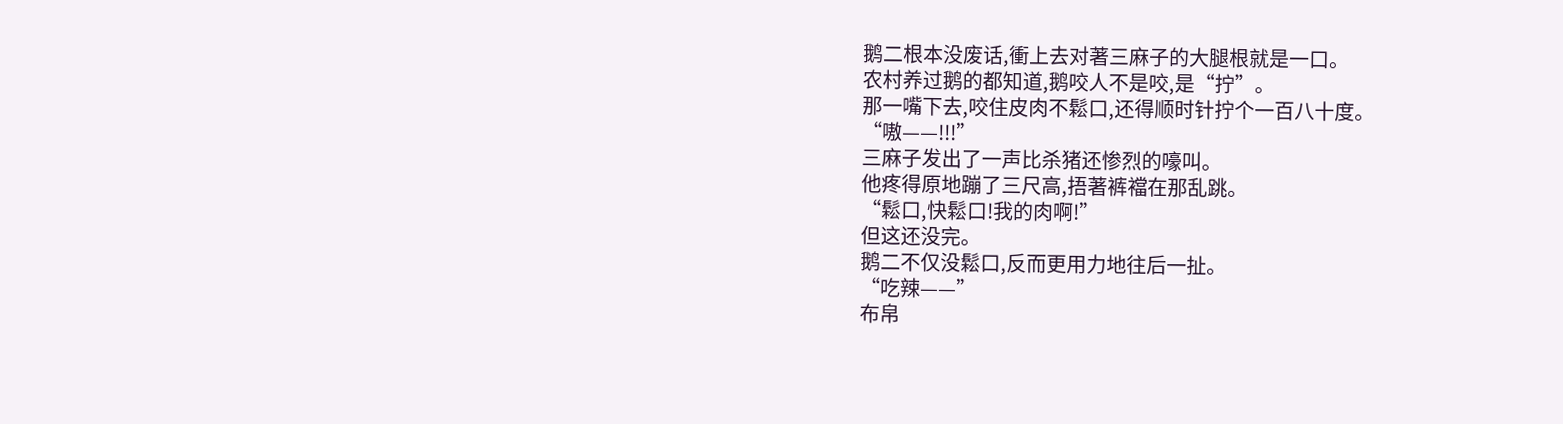鹅二根本没废话,衝上去对著三麻子的大腿根就是一口。
农村养过鹅的都知道,鹅咬人不是咬,是“拧”。
那一嘴下去,咬住皮肉不鬆口,还得顺时针拧个一百八十度。
“嗷——!!!”
三麻子发出了一声比杀猪还惨烈的嚎叫。
他疼得原地蹦了三尺高,捂著裤襠在那乱跳。
“鬆口,快鬆口!我的肉啊!”
但这还没完。
鹅二不仅没鬆口,反而更用力地往后一扯。
“吃辣——”
布帛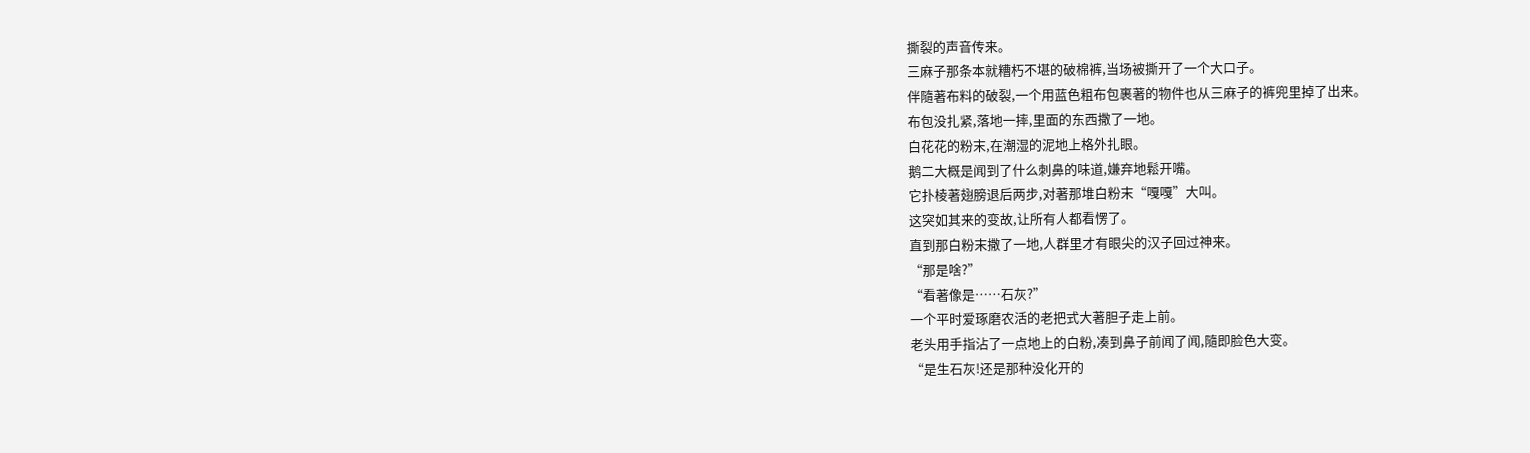撕裂的声音传来。
三麻子那条本就糟朽不堪的破棉裤,当场被撕开了一个大口子。
伴隨著布料的破裂,一个用蓝色粗布包裹著的物件也从三麻子的裤兜里掉了出来。
布包没扎紧,落地一摔,里面的东西撒了一地。
白花花的粉末,在潮湿的泥地上格外扎眼。
鹅二大概是闻到了什么刺鼻的味道,嫌弃地鬆开嘴。
它扑棱著翅膀退后两步,对著那堆白粉末“嘎嘎”大叫。
这突如其来的变故,让所有人都看愣了。
直到那白粉末撒了一地,人群里才有眼尖的汉子回过神来。
“那是啥?”
“看著像是……石灰?”
一个平时爱琢磨农活的老把式大著胆子走上前。
老头用手指沾了一点地上的白粉,凑到鼻子前闻了闻,隨即脸色大变。
“是生石灰!还是那种没化开的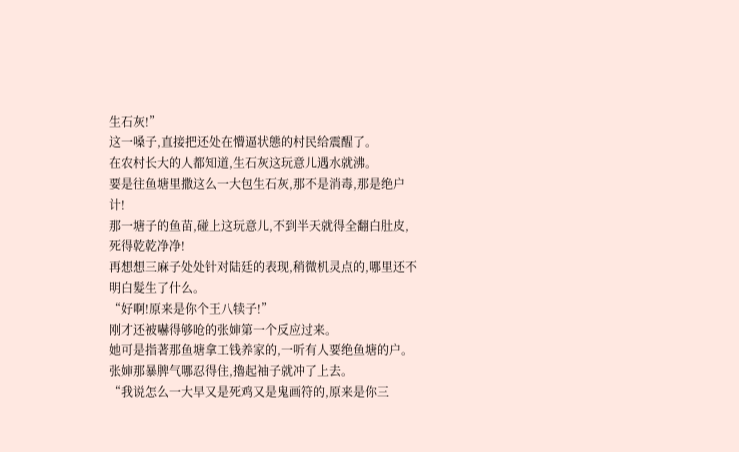生石灰!”
这一嗓子,直接把还处在懵逼状態的村民给震醒了。
在农村长大的人都知道,生石灰这玩意儿遇水就沸。
要是往鱼塘里撒这么一大包生石灰,那不是消毒,那是绝户计!
那一塘子的鱼苗,碰上这玩意儿,不到半天就得全翻白肚皮,死得乾乾净净!
再想想三麻子处处针对陆廷的表现,稍微机灵点的,哪里还不明白髮生了什么。
“好啊!原来是你个王八犊子!”
刚才还被嚇得够呛的张婶第一个反应过来。
她可是指著那鱼塘拿工钱养家的,一听有人要绝鱼塘的户。
张婶那暴脾气哪忍得住,擼起袖子就冲了上去。
“我说怎么一大早又是死鸡又是鬼画符的,原来是你三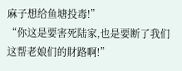麻子想给鱼塘投毒!”
“你这是要害死陆家,也是要断了我们这帮老娘们的財路啊!”